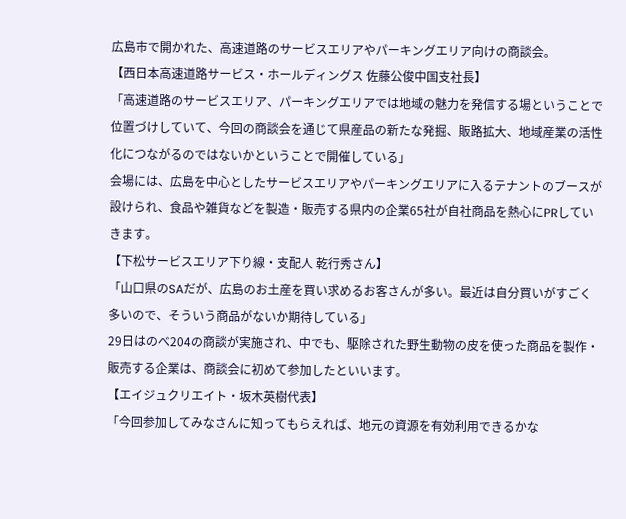広島市で開かれた、高速道路のサービスエリアやパーキングエリア向けの商談会。
【西日本高速道路サービス・ホールディングス 佐藤公俊中国支社長】
「高速道路のサービスエリア、パーキングエリアでは地域の魅力を発信する場ということで位置づけしていて、今回の商談会を通じて県産品の新たな発掘、販路拡大、地域産業の活性化につながるのではないかということで開催している」
会場には、広島を中心としたサービスエリアやパーキングエリアに入るテナントのブースが設けられ、食品や雑貨などを製造・販売する県内の企業65社が自社商品を熱心にPRしていきます。
【下松サービスエリア下り線・支配人 乾行秀さん】
「山口県のSAだが、広島のお土産を買い求めるお客さんが多い。最近は自分買いがすごく多いので、そういう商品がないか期待している」
29日はのべ204の商談が実施され、中でも、駆除された野生動物の皮を使った商品を製作・販売する企業は、商談会に初めて参加したといいます。
【エイジュクリエイト・坂木英樹代表】
「今回参加してみなさんに知ってもらえれば、地元の資源を有効利用できるかな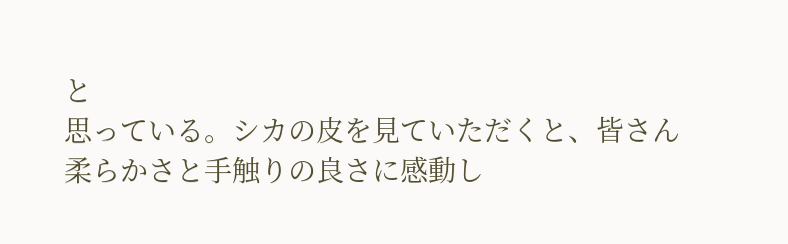と
思っている。シカの皮を見ていただくと、皆さん柔らかさと手触りの良さに感動し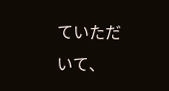ていただいて、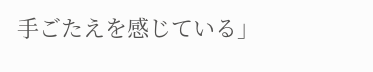手ごたえを感じている」